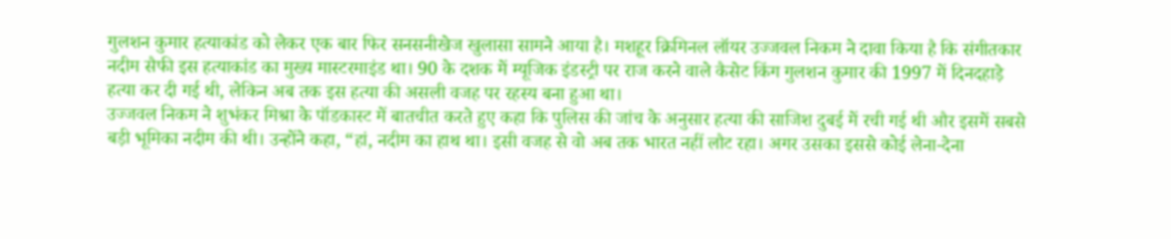गुलशन कुमार हत्याकांड को लेकर एक बार फिर सनसनीखेज खुलासा सामने आया है। मशहूर क्रिमिनल लॉयर उज्जवल निकम ने दावा किया है कि संगीतकार नदीम सैफी इस हत्याकांड का मुख्य मास्टरमाइंड था। 90 के दशक में म्यूजिक इंडस्ट्री पर राज करने वाले कैसेट किंग गुलशन कुमार की 1997 में दिनदहाड़े हत्या कर दी गई थी, लेकिन अब तक इस हत्या की असली वजह पर रहस्य बना हुआ था।
उज्जवल निकम ने शुभंकर मिश्रा के पॉडकास्ट में बातचीत करते हुए कहा कि पुलिस की जांच के अनुसार हत्या की साजिश दुबई में रची गई थी और इसमें सबसे बड़ी भूमिका नदीम की थी। उन्होंने कहा, “हां, नदीम का हाथ था। इसी वजह से वो अब तक भारत नहीं लौट रहा। अगर उसका इससे कोई लेना-देना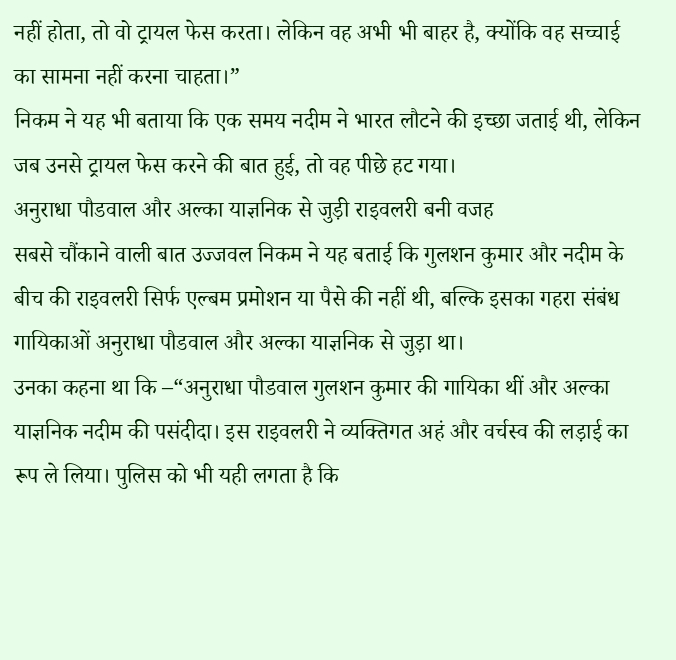नहीं होता, तो वो ट्रायल फेस करता। लेकिन वह अभी भी बाहर है, क्योंकि वह सच्चाई का सामना नहीं करना चाहता।”
निकम ने यह भी बताया कि एक समय नदीम ने भारत लौटने की इच्छा जताई थी, लेकिन जब उनसे ट्रायल फेस करने की बात हुई, तो वह पीछे हट गया।
अनुराधा पौडवाल और अल्का याज्ञनिक से जुड़ी राइवलरी बनी वजह
सबसे चौंकाने वाली बात उज्जवल निकम ने यह बताई कि गुलशन कुमार और नदीम के बीच की राइवलरी सिर्फ एल्बम प्रमोशन या पैसे की नहीं थी, बल्कि इसका गहरा संबंध गायिकाओं अनुराधा पौडवाल और अल्का याज्ञनिक से जुड़ा था।
उनका कहना था कि –“अनुराधा पौडवाल गुलशन कुमार की गायिका थीं और अल्का याज्ञनिक नदीम की पसंदीदा। इस राइवलरी ने व्यक्तिगत अहं और वर्चस्व की लड़ाई का रूप ले लिया। पुलिस को भी यही लगता है कि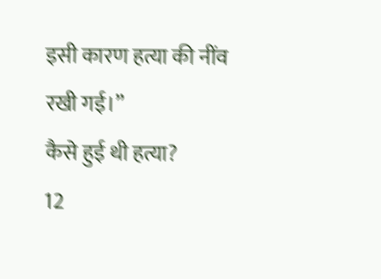इसी कारण हत्या की नींव रखी गई।”
कैसे हुई थी हत्या?
12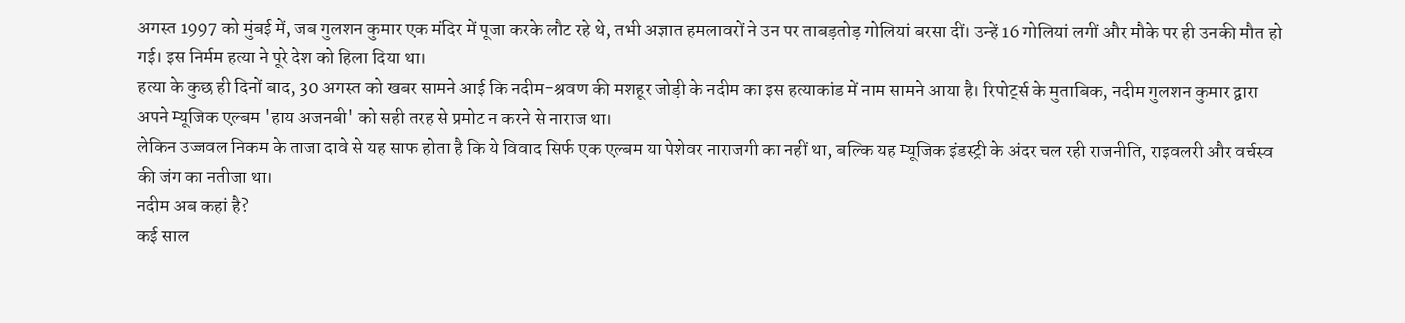अगस्त 1997 को मुंबई में, जब गुलशन कुमार एक मंदिर में पूजा करके लौट रहे थे, तभी अज्ञात हमलावरों ने उन पर ताबड़तोड़ गोलियां बरसा दीं। उन्हें 16 गोलियां लगीं और मौके पर ही उनकी मौत हो गई। इस निर्मम हत्या ने पूरे देश को हिला दिया था।
हत्या के कुछ ही दिनों बाद, 30 अगस्त को खबर सामने आई कि नदीम-श्रवण की मशहूर जोड़ी के नदीम का इस हत्याकांड में नाम सामने आया है। रिपोर्ट्स के मुताबिक, नदीम गुलशन कुमार द्वारा अपने म्यूजिक एल्बम 'हाय अजनबी' को सही तरह से प्रमोट न करने से नाराज था।
लेकिन उज्जवल निकम के ताजा दावे से यह साफ होता है कि ये विवाद सिर्फ एक एल्बम या पेशेवर नाराजगी का नहीं था, बल्कि यह म्यूजिक इंडस्ट्री के अंदर चल रही राजनीति, राइवलरी और वर्चस्व की जंग का नतीजा था।
नदीम अब कहां है?
कई साल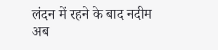लंदन में रहने के बाद नदीम अब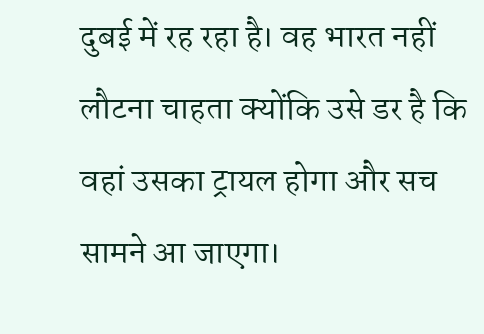दुबई में रह रहा है। वह भारत नहीं लौटना चाहता क्योंकि उसे डर है कि वहां उसका ट्रायल होगा और सच सामने आ जाएगा।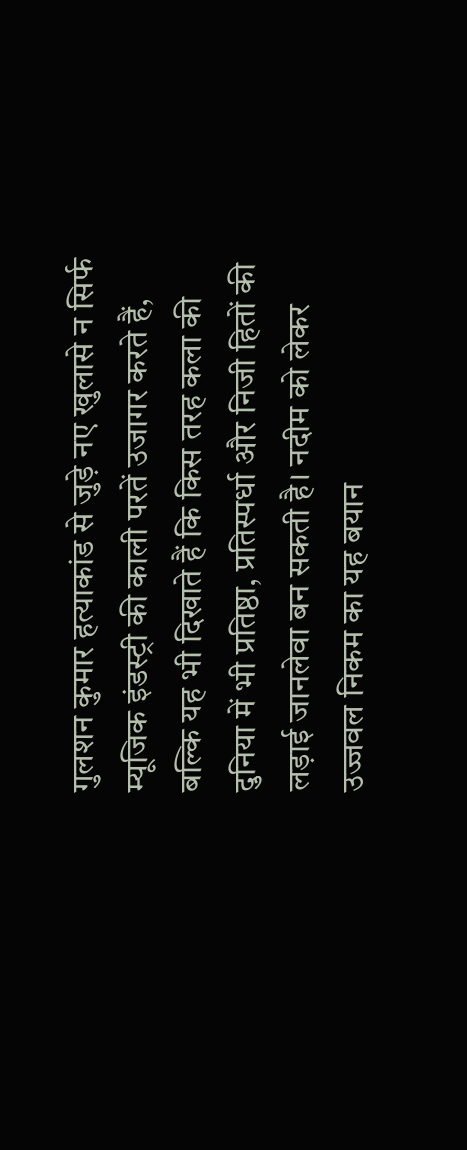गुलशन कुमार हत्याकांड से जुड़े नए खुलासे न सिर्फ म्यूजिक इंडस्ट्री की काली परतें उजागर करते हैं, बल्कि यह भी दिखाते हैं कि किस तरह कला की दुनिया में भी प्रतिष्ठा, प्रतिस्पर्धा और निजी हितों की लड़ाई जानलेवा बन सकती है। नदीम को लेकर उज्जवल निकम का यह बयान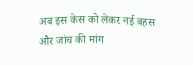अब इस केस को लेकर नई बहस और जांच की मांग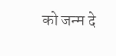को जन्म दे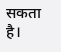सकता है।